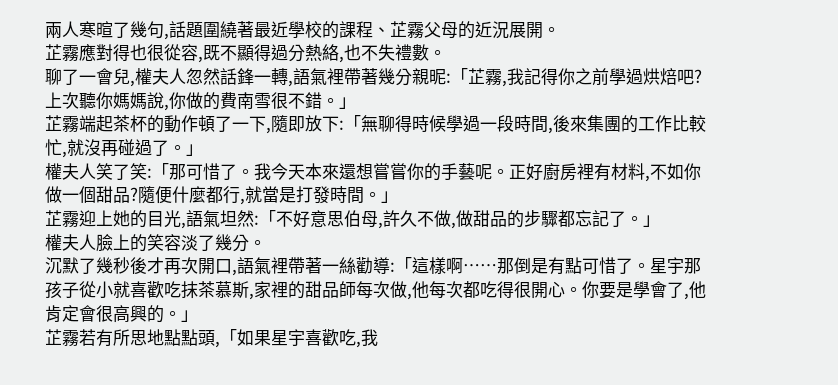兩人寒暄了幾句,話題圍繞著最近學校的課程、芷霧父母的近況展開。
芷霧應對得也很從容,既不顯得過分熱絡,也不失禮數。
聊了一會兒,權夫人忽然話鋒一轉,語氣裡帶著幾分親昵:「芷霧,我記得你之前學過烘焙吧?上次聽你媽媽說,你做的費南雪很不錯。」
芷霧端起茶杯的動作頓了一下,隨即放下:「無聊得時候學過一段時間,後來集團的工作比較忙,就沒再碰過了。」
權夫人笑了笑:「那可惜了。我今天本來還想嘗嘗你的手藝呢。正好廚房裡有材料,不如你做一個甜品?隨便什麼都行,就當是打發時間。」
芷霧迎上她的目光,語氣坦然:「不好意思伯母,許久不做,做甜品的步驟都忘記了。」
權夫人臉上的笑容淡了幾分。
沉默了幾秒後才再次開口,語氣裡帶著一絲勸導:「這樣啊……那倒是有點可惜了。星宇那孩子從小就喜歡吃抹茶慕斯,家裡的甜品師每次做,他每次都吃得很開心。你要是學會了,他肯定會很高興的。」
芷霧若有所思地點點頭,「如果星宇喜歡吃,我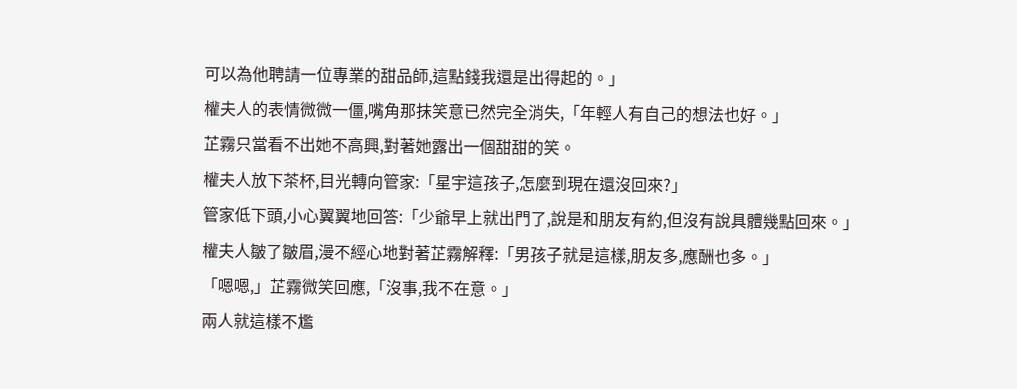可以為他聘請一位專業的甜品師,這點錢我還是出得起的。」
權夫人的表情微微一僵,嘴角那抹笑意已然完全消失,「年輕人有自己的想法也好。」
芷霧只當看不出她不高興,對著她露出一個甜甜的笑。
權夫人放下茶杯,目光轉向管家:「星宇這孩子,怎麼到現在還沒回來?」
管家低下頭,小心翼翼地回答:「少爺早上就出門了,說是和朋友有約,但沒有說具體幾點回來。」
權夫人皺了皺眉,漫不經心地對著芷霧解釋:「男孩子就是這樣,朋友多,應酬也多。」
「嗯嗯,」芷霧微笑回應,「沒事,我不在意。」
兩人就這樣不尷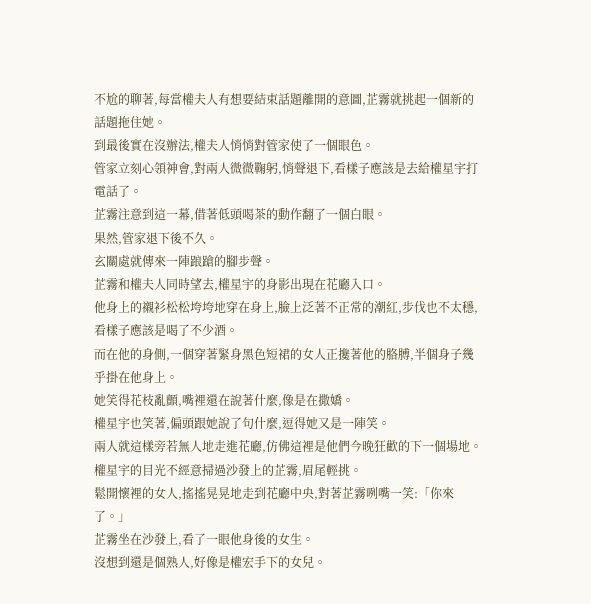不尬的聊著,每當權夫人有想要結束話題離開的意圖,芷霧就挑起一個新的話題拖住她。
到最後實在沒辦法,權夫人悄悄對管家使了一個眼色。
管家立刻心領神會,對兩人微微鞠躬,悄聲退下,看樣子應該是去給權星宇打電話了。
芷霧注意到這一幕,借著低頭喝茶的動作翻了一個白眼。
果然,管家退下後不久。
玄關處就傳來一陣踉蹌的腳步聲。
芷霧和權夫人同時望去,權星宇的身影出現在花廳入口。
他身上的襯衫松松垮垮地穿在身上,臉上泛著不正常的潮紅,步伐也不太穩,看樣子應該是喝了不少酒。
而在他的身側,一個穿著緊身黑色短裙的女人正攙著他的胳膊,半個身子幾乎掛在他身上。
她笑得花枝亂顫,嘴裡還在說著什麼,像是在撒嬌。
權星宇也笑著,偏頭跟她說了句什麼,逗得她又是一陣笑。
兩人就這樣旁若無人地走進花廳,仿佛這裡是他們今晚狂歡的下一個場地。
權星宇的目光不經意掃過沙發上的芷霧,眉尾輕挑。
鬆開懷裡的女人,搖搖晃晃地走到花廳中央,對著芷霧咧嘴一笑:「你來了。」
芷霧坐在沙發上,看了一眼他身後的女生。
沒想到還是個熟人,好像是權宏手下的女兒。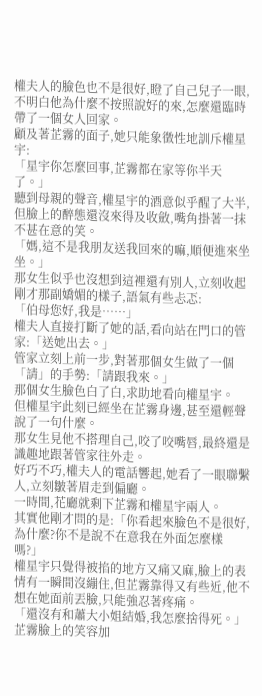權夫人的臉色也不是很好,瞪了自己兒子一眼,不明白他為什麼不按照說好的來,怎麼還臨時帶了一個女人回家。
顧及著芷霧的面子,她只能象徵性地訓斥權星宇:
「星宇你怎麼回事,芷霧都在家等你半天了。」
聽到母親的聲音,權星宇的酒意似乎醒了大半,但臉上的醉態還沒來得及收斂,嘴角掛著一抹不甚在意的笑。
「媽,這不是我朋友送我回來的嘛,順便進來坐坐。」
那女生似乎也沒想到這裡還有別人,立刻收起剛才那副嬌媚的樣子,語氣有些忐忑:
「伯母您好,我是……」
權夫人直接打斷了她的話,看向站在門口的管家:「送她出去。」
管家立刻上前一步,對著那個女生做了一個「請」的手勢:「請跟我來。」
那個女生臉色白了白,求助地看向權星宇。
但權星宇此刻已經坐在芷霧身邊,甚至還輕聲說了一句什麼。
那女生見他不搭理自己,咬了咬嘴唇,最終還是識趣地跟著管家往外走。
好巧不巧,權夫人的電話響起,她看了一眼聯繫人,立刻皺著眉走到偏廳。
一時間,花廳就剩下芷霧和權星宇兩人。
其實他剛才問的是:「你看起來臉色不是很好,為什麼?你不是說不在意我在外面怎麼樣嗎?」
權星宇只覺得被掐的地方又痛又麻,臉上的表情有一瞬間沒繃住,但芷霧靠得又有些近,他不想在她面前丟臉,只能強忍著疼痛。
「還沒有和蕭大小姐結婚,我怎麼捨得死。」
芷霧臉上的笑容加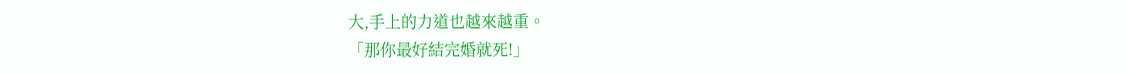大,手上的力道也越來越重。
「那你最好結完婚就死!」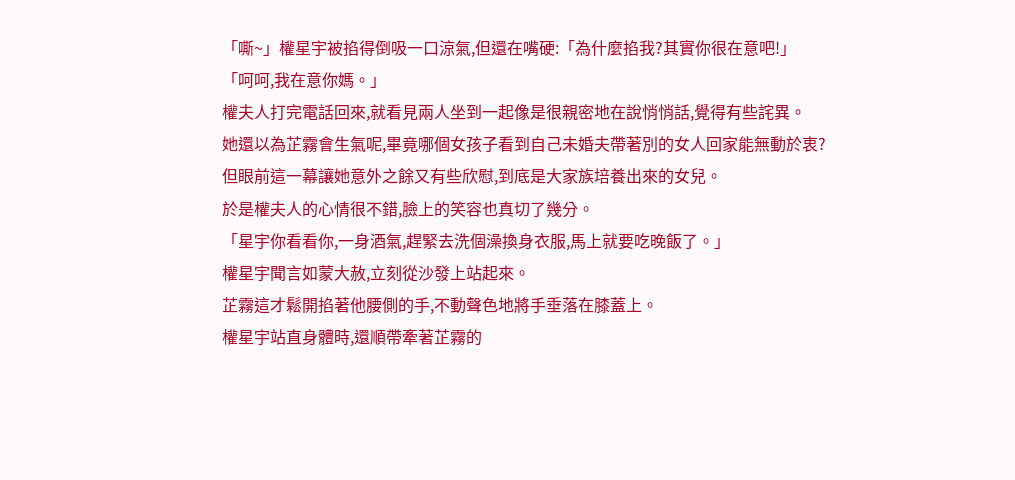「嘶~」權星宇被掐得倒吸一口涼氣,但還在嘴硬:「為什麼掐我?其實你很在意吧!」
「呵呵,我在意你媽。」
權夫人打完電話回來,就看見兩人坐到一起像是很親密地在說悄悄話,覺得有些詫異。
她還以為芷霧會生氣呢,畢竟哪個女孩子看到自己未婚夫帶著別的女人回家能無動於衷?
但眼前這一幕讓她意外之餘又有些欣慰,到底是大家族培養出來的女兒。
於是權夫人的心情很不錯,臉上的笑容也真切了幾分。
「星宇你看看你,一身酒氣,趕緊去洗個澡換身衣服,馬上就要吃晚飯了。」
權星宇聞言如蒙大赦,立刻從沙發上站起來。
芷霧這才鬆開掐著他腰側的手,不動聲色地將手垂落在膝蓋上。
權星宇站直身體時,還順帶牽著芷霧的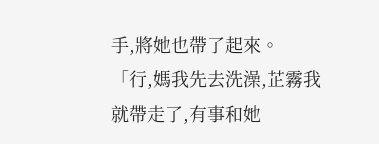手,將她也帶了起來。
「行,媽我先去洗澡,芷霧我就帶走了,有事和她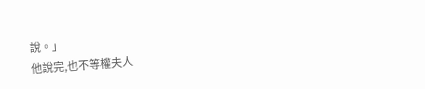說。」
他說完,也不等權夫人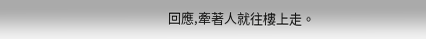回應,牽著人就往樓上走。